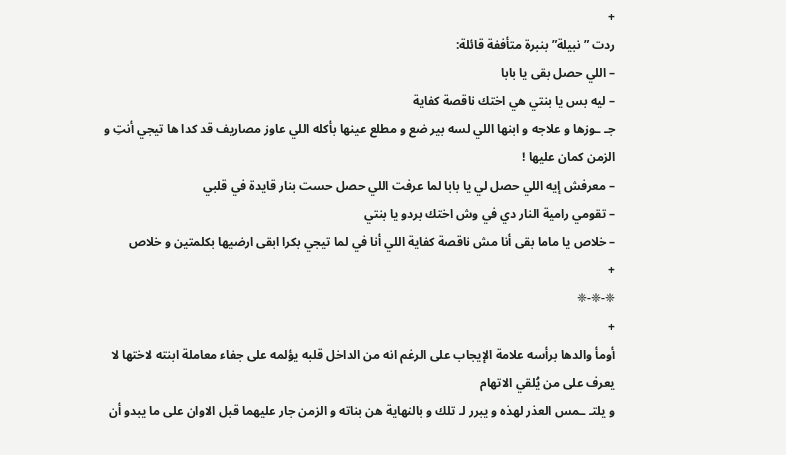+
ردت ” نبيلة” بنبرة متأففة قائلة:
– اللي حصل بقى يا بابا
– ليه بس يا بنتي هي اختك ناقصة كفاية
جـ ـوزها و علاجه و ابنها اللي لسه بير ضع و مطلع عينها بأكله اللي عاوز مصاريف قد كدا ها تيجي أنتِ و الزمن كمان عليها !
– معرفش إيه اللي حصل لي يا بابا لما عرفت اللي حصل حست بنار قايدة في قلبي
– تقومي رامية النار دي في وش اختك بردو يا بنتي
– خلاص يا ماما بقى أنا مش ناقصة كفاية اللي أنا في لما تيجي بكرا ابقى ارضيها بكلمتين و خلاص
+
❈-❈-❈
+
أومأ والدها برأسه علامة الإيجاب على الرغم انه من الداخل قلبه يؤلمه على جفاء معاملة ابنته لاختها لا يعرف على من يُلقي الاتهام
و يلتـ ـمس العذر لهذه و يبرر لـ تلك و بالنهاية هن بناته و الزمن جار عليهما قبل الاوان على ما يبدو أن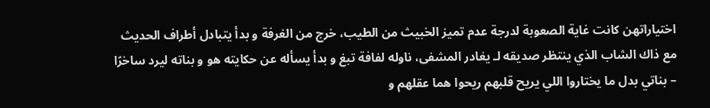اختياراتهن كانت غاية الصعوبة لدرجة عدم تميز الخبيث من الطيب، خرج من الغرفة و بدأ يتبادل أطراف الحديث مع ذاك الشاب الذي ينتظر صديقه لـ يغادر المشفى، ناوله لفافة تبغ و بدأ يسأله عن حكايته هو و بناته ليرد ساخرًا
– بناتي بدل ما يختاروا اللي يريح قلبهم ريحوا هما عقلهم و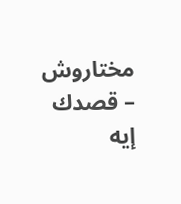مختاروش
– قصدك إيه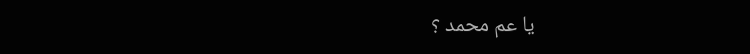يا عم محمد ؟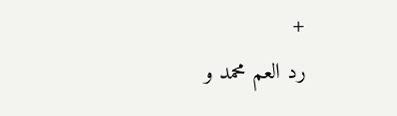+
رد العم محمد و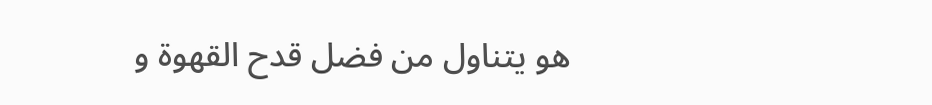هو يتناول من فضل قدح القهوة و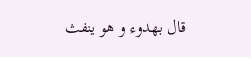قال بهدوء و هو ينفث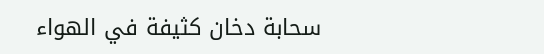سحابة دخان كثيفة في الهواء